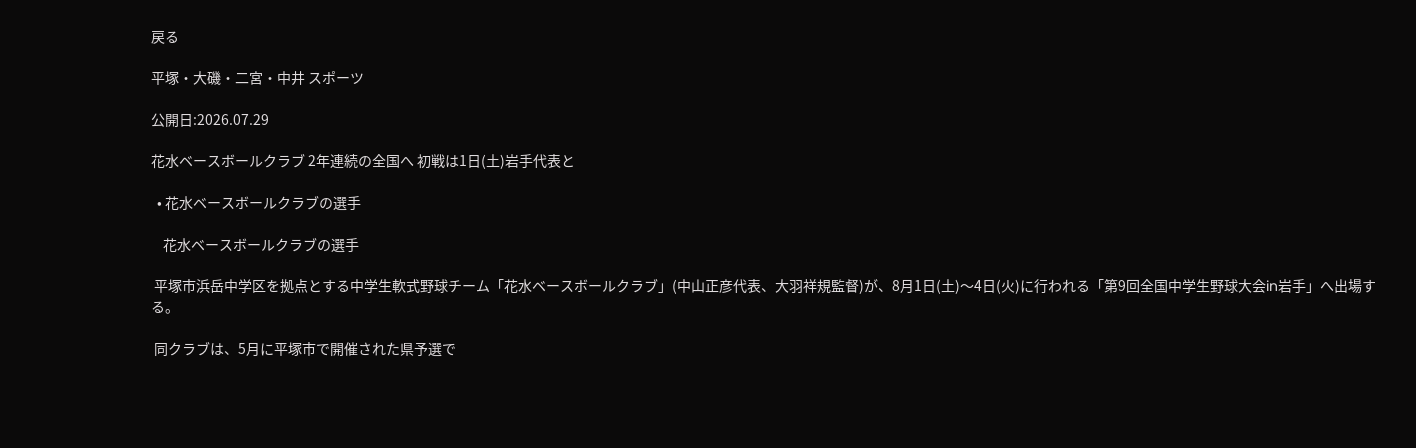戻る

平塚・大磯・二宮・中井 スポーツ

公開日:2026.07.29

花水ベースボールクラブ 2年連続の全国へ 初戦は1日(土)岩手代表と

  • 花水ベースボールクラブの選手

    花水ベースボールクラブの選手

 平塚市浜岳中学区を拠点とする中学生軟式野球チーム「花水ベースボールクラブ」(中山正彦代表、大羽祥規監督)が、8月1日(土)〜4日(火)に行われる「第9回全国中学生野球大会in岩手」へ出場する。

 同クラブは、5月に平塚市で開催された県予選で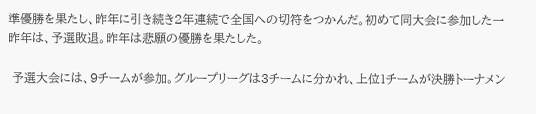準優勝を果たし、昨年に引き続き2年連続で全国への切符をつかんだ。初めて同大会に参加した一昨年は、予選敗退。昨年は悲願の優勝を果たした。

 予選大会には、9チームが参加。グループリーグは3チームに分かれ、上位1チームが決勝トーナメン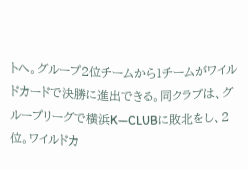トへ。グループ2位チームから1チームがワイルドカードで決勝に進出できる。同クラブは、グループリーグで横浜K―CLUBに敗北をし、2位。ワイルドカ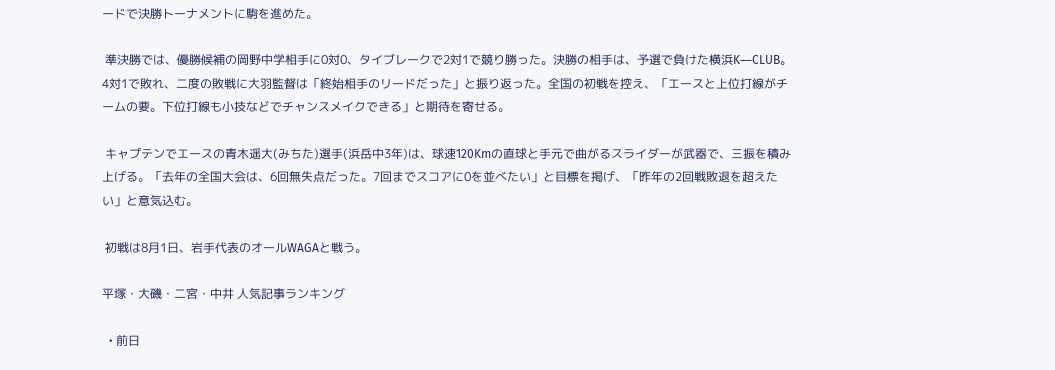ードで決勝トーナメントに駒を進めた。

 準決勝では、優勝候補の岡野中学相手に0対0、タイブレークで2対1で競り勝った。決勝の相手は、予選で負けた横浜K―CLUB。4対1で敗れ、二度の敗戦に大羽監督は「終始相手のリードだった」と振り返った。全国の初戦を控え、「エースと上位打線がチームの要。下位打線も小技などでチャンスメイクできる」と期待を寄せる。

 キャプテンでエースの青木遥大(みちた)選手(浜岳中3年)は、球速120Kmの直球と手元で曲がるスライダーが武器で、三振を積み上げる。「去年の全国大会は、6回無失点だった。7回までスコアに0を並べたい」と目標を掲げ、「昨年の2回戦敗退を超えたい」と意気込む。

 初戦は8月1日、岩手代表のオールWAGAと戦う。

平塚・大磯・二宮・中井 人気記事ランキング

  • 前日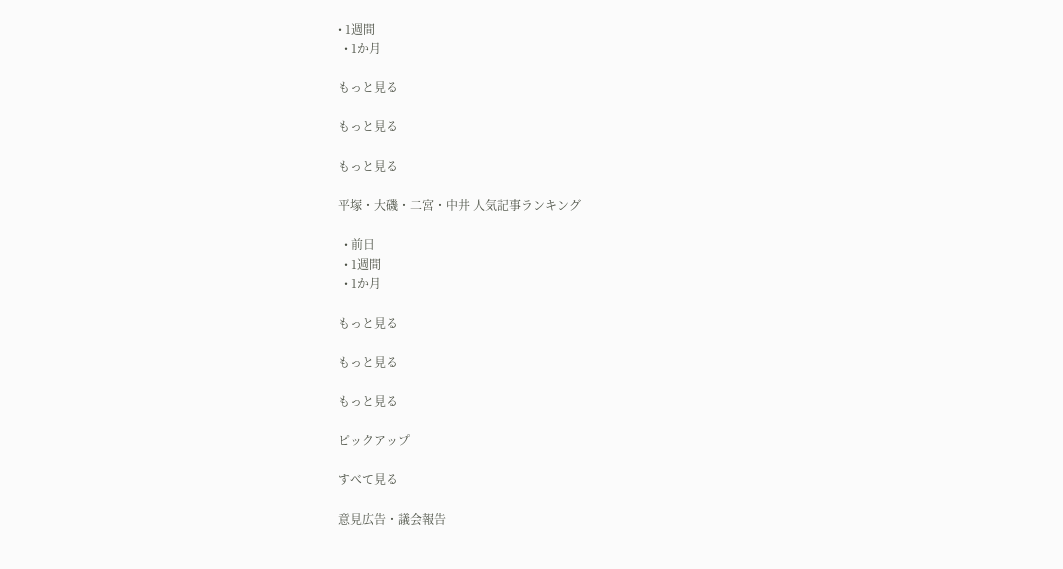• 1週間
  • 1か月

もっと見る

もっと見る

もっと見る

平塚・大磯・二宮・中井 人気記事ランキング

  • 前日
  • 1週間
  • 1か月

もっと見る

もっと見る

もっと見る

ピックアップ

すべて見る

意見広告・議会報告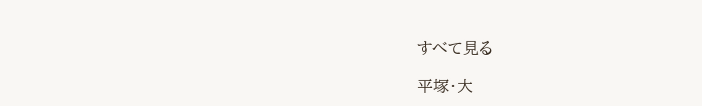すべて見る

平塚・大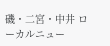磯・二宮・中井 ローカルニュー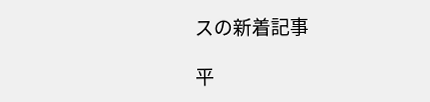スの新着記事

平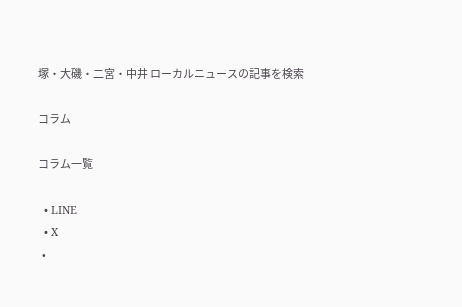塚・大磯・二宮・中井 ローカルニュースの記事を検索

コラム

コラム一覧

  • LINE
  • X
  •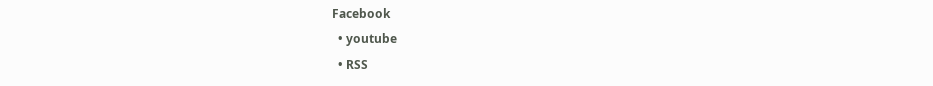Facebook
  • youtube
  • RSS